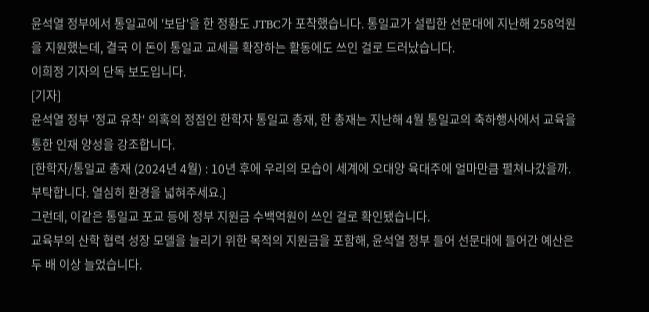윤석열 정부에서 통일교에 '보답'을 한 정황도 JTBC가 포착했습니다. 통일교가 설립한 선문대에 지난해 258억원을 지원했는데, 결국 이 돈이 통일교 교세를 확장하는 활동에도 쓰인 걸로 드러났습니다.
이희정 기자의 단독 보도입니다.
[기자]
윤석열 정부 '정교 유착' 의혹의 정점인 한학자 통일교 총재, 한 총재는 지난해 4월 통일교의 축하행사에서 교육을 통한 인재 양성을 강조합니다.
[한학자/통일교 총재 (2024년 4월) : 10년 후에 우리의 모습이 세계에 오대양 육대주에 얼마만큼 펼쳐나갔을까. 부탁합니다. 열심히 환경을 넓혀주세요.]
그런데, 이같은 통일교 포교 등에 정부 지원금 수백억원이 쓰인 걸로 확인됐습니다.
교육부의 산학 협력 성장 모델을 늘리기 위한 목적의 지원금을 포함해, 윤석열 정부 들어 선문대에 들어간 예산은 두 배 이상 늘었습니다.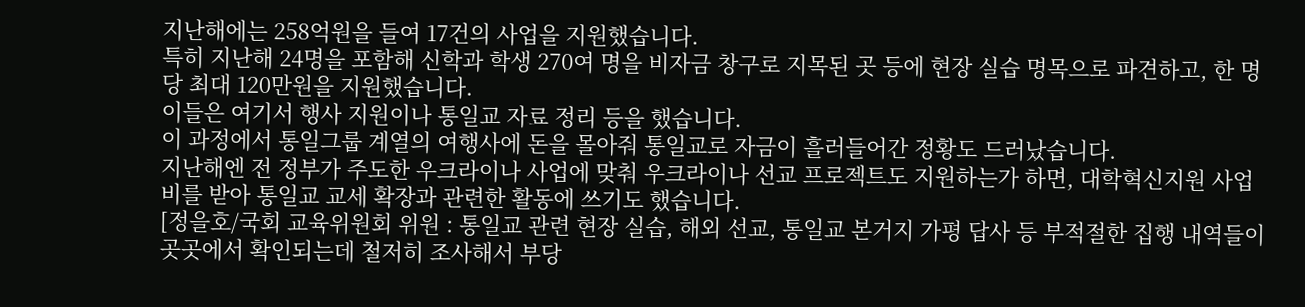지난해에는 258억원을 들여 17건의 사업을 지원했습니다.
특히 지난해 24명을 포함해 신학과 학생 270여 명을 비자금 창구로 지목된 곳 등에 현장 실습 명목으로 파견하고, 한 명당 최대 120만원을 지원했습니다.
이들은 여기서 행사 지원이나 통일교 자료 정리 등을 했습니다.
이 과정에서 통일그룹 계열의 여행사에 돈을 몰아줘 통일교로 자금이 흘러들어간 정황도 드러났습니다.
지난해엔 전 정부가 주도한 우크라이나 사업에 맞춰 우크라이나 선교 프로젝트도 지원하는가 하면, 대학혁신지원 사업비를 받아 통일교 교세 확장과 관련한 활동에 쓰기도 했습니다.
[정을호/국회 교육위원회 위원 : 통일교 관련 현장 실습, 해외 선교, 통일교 본거지 가평 답사 등 부적절한 집행 내역들이 곳곳에서 확인되는데 철저히 조사해서 부당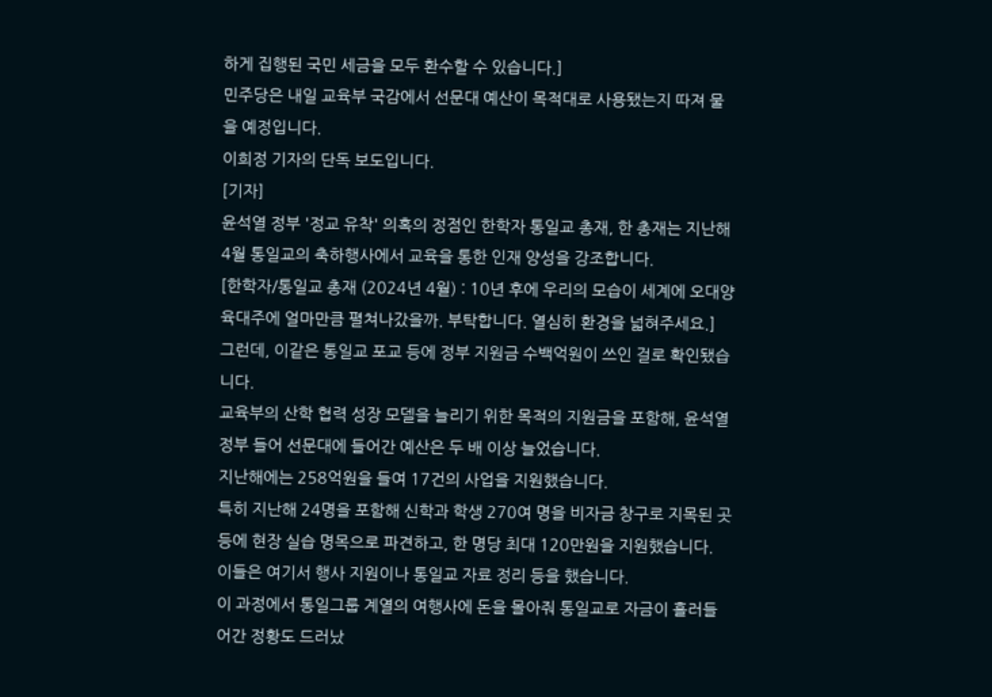하게 집행된 국민 세금을 모두 환수할 수 있습니다.]
민주당은 내일 교육부 국감에서 선문대 예산이 목적대로 사용됐는지 따져 물을 예정입니다.
이희정 기자의 단독 보도입니다.
[기자]
윤석열 정부 '정교 유착' 의혹의 정점인 한학자 통일교 총재, 한 총재는 지난해 4월 통일교의 축하행사에서 교육을 통한 인재 양성을 강조합니다.
[한학자/통일교 총재 (2024년 4월) : 10년 후에 우리의 모습이 세계에 오대양 육대주에 얼마만큼 펼쳐나갔을까. 부탁합니다. 열심히 환경을 넓혀주세요.]
그런데, 이같은 통일교 포교 등에 정부 지원금 수백억원이 쓰인 걸로 확인됐습니다.
교육부의 산학 협력 성장 모델을 늘리기 위한 목적의 지원금을 포함해, 윤석열 정부 들어 선문대에 들어간 예산은 두 배 이상 늘었습니다.
지난해에는 258억원을 들여 17건의 사업을 지원했습니다.
특히 지난해 24명을 포함해 신학과 학생 270여 명을 비자금 창구로 지목된 곳 등에 현장 실습 명목으로 파견하고, 한 명당 최대 120만원을 지원했습니다.
이들은 여기서 행사 지원이나 통일교 자료 정리 등을 했습니다.
이 과정에서 통일그룹 계열의 여행사에 돈을 몰아줘 통일교로 자금이 흘러들어간 정황도 드러났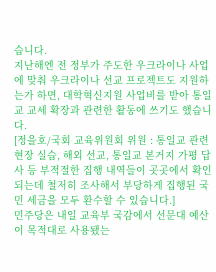습니다.
지난해엔 전 정부가 주도한 우크라이나 사업에 맞춰 우크라이나 선교 프로젝트도 지원하는가 하면, 대학혁신지원 사업비를 받아 통일교 교세 확장과 관련한 활동에 쓰기도 했습니다.
[정을호/국회 교육위원회 위원 : 통일교 관련 현장 실습, 해외 선교, 통일교 본거지 가평 답사 등 부적절한 집행 내역들이 곳곳에서 확인되는데 철저히 조사해서 부당하게 집행된 국민 세금을 모두 환수할 수 있습니다.]
민주당은 내일 교육부 국감에서 선문대 예산이 목적대로 사용됐는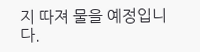지 따져 물을 예정입니다.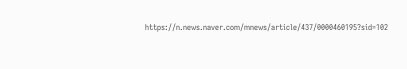https://n.news.naver.com/mnews/article/437/0000460195?sid=102